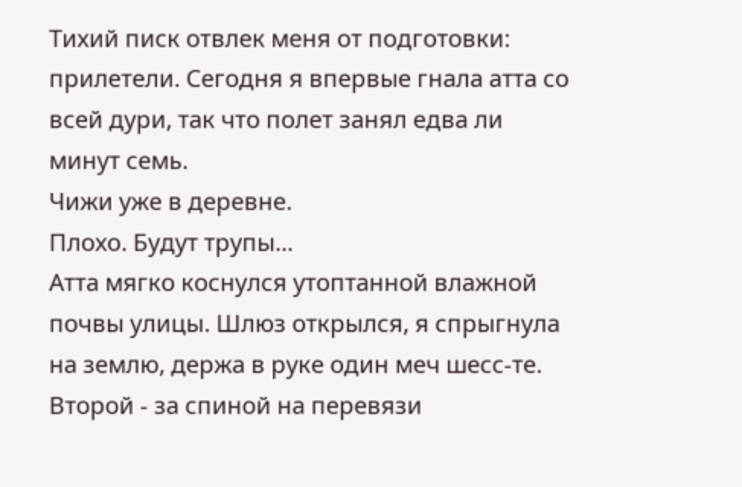Тихий писк отвлек меня от подготовки: прилетели. Сегодня я впервые гнала атта со всей дури, так что полет занял едва ли минут семь.
Чижи уже в деревне.
Плохо. Будут трупы...
Атта мягко коснулся утоптанной влажной почвы улицы. Шлюз открылся, я спрыгнула на землю, держа в руке один меч шесс-те. Второй - за спиной на перевязи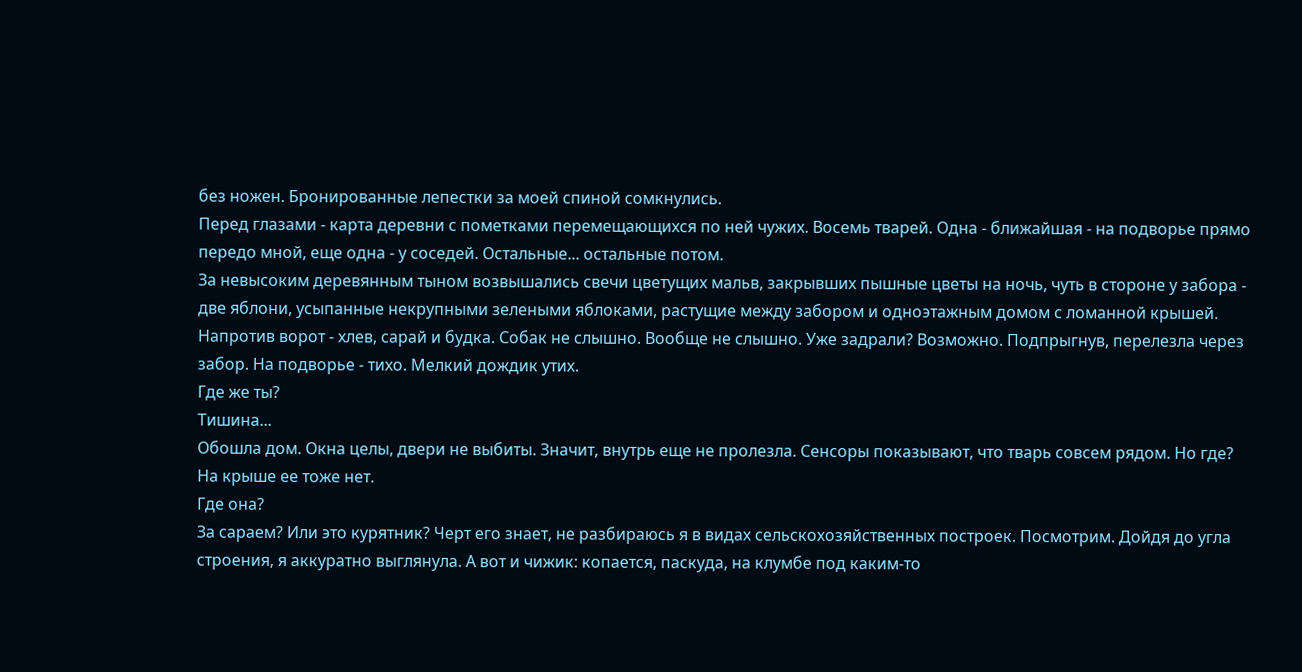без ножен. Бронированные лепестки за моей спиной сомкнулись.
Перед глазами - карта деревни с пометками перемещающихся по ней чужих. Восемь тварей. Одна - ближайшая - на подворье прямо передо мной, еще одна - у соседей. Остальные... остальные потом.
За невысоким деревянным тыном возвышались свечи цветущих мальв, закрывших пышные цветы на ночь, чуть в стороне у забора - две яблони, усыпанные некрупными зелеными яблоками, растущие между забором и одноэтажным домом с ломанной крышей. Напротив ворот - хлев, сарай и будка. Собак не слышно. Вообще не слышно. Уже задрали? Возможно. Подпрыгнув, перелезла через забор. На подворье - тихо. Мелкий дождик утих.
Где же ты?
Тишина...
Обошла дом. Окна целы, двери не выбиты. Значит, внутрь еще не пролезла. Сенсоры показывают, что тварь совсем рядом. Но где? На крыше ее тоже нет.
Где она?
За сараем? Или это курятник? Черт его знает, не разбираюсь я в видах сельскохозяйственных построек. Посмотрим. Дойдя до угла строения, я аккуратно выглянула. А вот и чижик: копается, паскуда, на клумбе под каким-то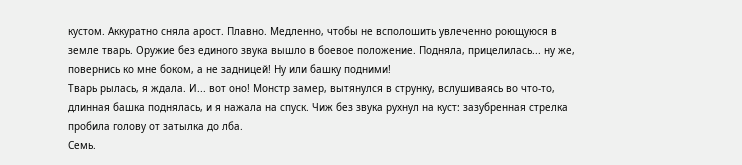кустом. Аккуратно сняла арост. Плавно. Медленно, чтобы не всполошить увлеченно роющуюся в земле тварь. Оружие без единого звука вышло в боевое положение. Подняла, прицелилась... ну же, повернись ко мне боком, а не задницей! Ну или башку подними!
Тварь рылась, я ждала. И... вот оно! Монстр замер, вытянулся в струнку, вслушиваясь во что-то, длинная башка поднялась, и я нажала на спуск. Чиж без звука рухнул на куст: зазубренная стрелка пробила голову от затылка до лба.
Семь.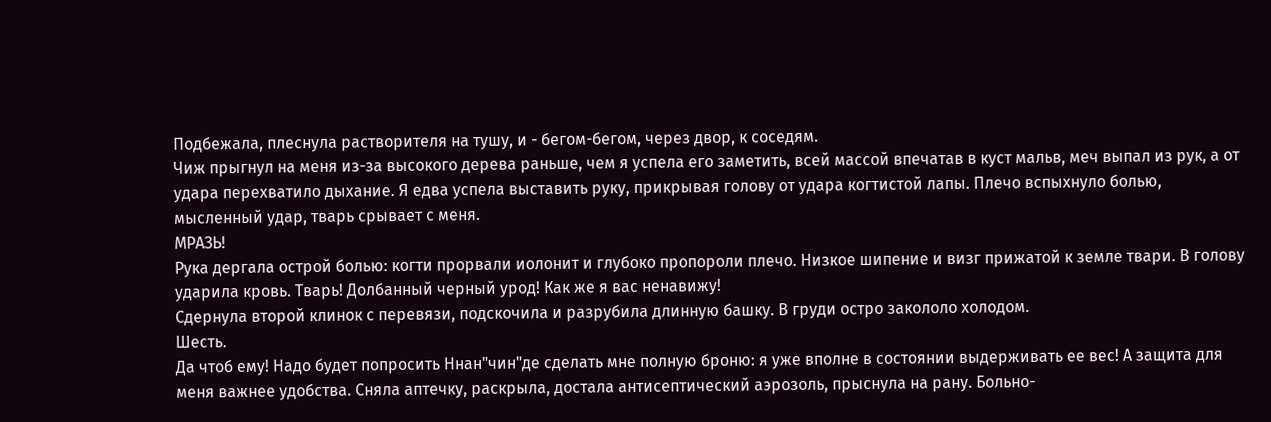Подбежала, плеснула растворителя на тушу, и - бегом-бегом, через двор, к соседям.
Чиж прыгнул на меня из-за высокого дерева раньше, чем я успела его заметить, всей массой впечатав в куст мальв, меч выпал из рук, а от удара перехватило дыхание. Я едва успела выставить руку, прикрывая голову от удара когтистой лапы. Плечо вспыхнуло болью, мысленный удар, тварь срывает с меня.
МРАЗЬ!
Рука дергала острой болью: когти прорвали иолонит и глубоко пропороли плечо. Низкое шипение и визг прижатой к земле твари. В голову ударила кровь. Тварь! Долбанный черный урод! Как же я вас ненавижу!
Сдернула второй клинок с перевязи, подскочила и разрубила длинную башку. В груди остро закололо холодом.
Шесть.
Да чтоб ему! Надо будет попросить Ннан"чин"де сделать мне полную броню: я уже вполне в состоянии выдерживать ее вес! А защита для меня важнее удобства. Сняла аптечку, раскрыла, достала антисептический аэрозоль, прыснула на рану. Больно-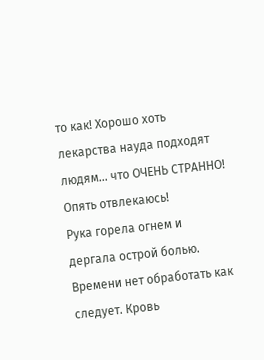то как! Хорошо хоть лекарства науда подходят людям... что ОЧЕНЬ СТРАННО!
Опять отвлекаюсь!
Рука горела огнем и дергала острой болью. Времени нет обработать как следует. Кровь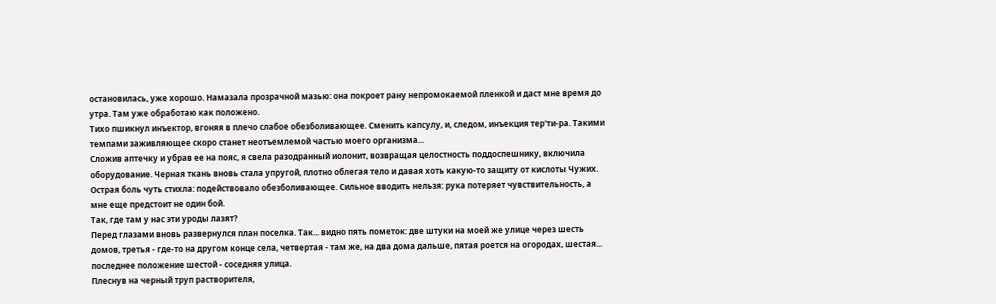остановилась, уже хорошо. Намазала прозрачной мазью: она покроет рану непромокаемой пленкой и даст мне время до утра. Там уже обработаю как положено.
Тихо пшикнул инъектор, вгоняя в плечо слабое обезболивающее. Сменить капсулу, и, следом, инъекция тер'ти-ра. Такими темпами заживляющее скоро станет неотъемлемой частью моего организма...
Сложив аптечку и убрав ее на пояс, я свела разодранный иолонит, возвращая целостность поддоспешнику, включила оборудование. Черная ткань вновь стала упругой, плотно облегая тело и давая хоть какую-то защиту от кислоты Чужих.
Острая боль чуть стихла: подействовало обезболивающее. Сильное вводить нельзя: рука потеряет чувствительность, а мне еще предстоит не один бой.
Так, где там у нас эти уроды лазят?
Перед глазами вновь развернулся план поселка. Так... видно пять пометок: две штуки на моей же улице через шесть домов, третья - где-то на другом конце села, четвертая - там же, на два дома дальше, пятая роется на огородах, шестая... последнее положение шестой - соседняя улица.
Плеснув на черный труп растворителя,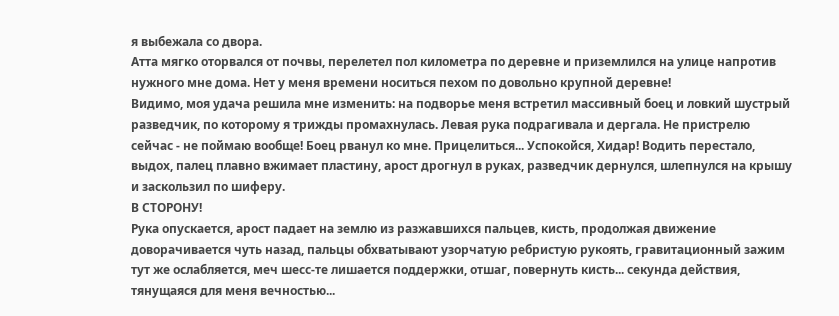я выбежала со двора.
Атта мягко оторвался от почвы, перелетел пол километра по деревне и приземлился на улице напротив нужного мне дома. Нет у меня времени носиться пехом по довольно крупной деревне!
Видимо, моя удача решила мне изменить: на подворье меня встретил массивный боец и ловкий шустрый разведчик, по которому я трижды промахнулась. Левая рука подрагивала и дергала. Не пристрелю сейчас - не поймаю вообще! Боец рванул ко мне. Прицелиться... Успокойся, Хидар! Водить перестало, выдох, палец плавно вжимает пластину, арост дрогнул в руках, разведчик дернулся, шлепнулся на крышу и заскользил по шиферу.
В СТОРОНУ!
Рука опускается, арост падает на землю из разжавшихся пальцев, кисть, продолжая движение доворачивается чуть назад, пальцы обхватывают узорчатую ребристую рукоять, гравитационный зажим тут же ослабляется, меч шесс-те лишается поддержки, отшаг, повернуть кисть... секунда действия, тянущаяся для меня вечностью...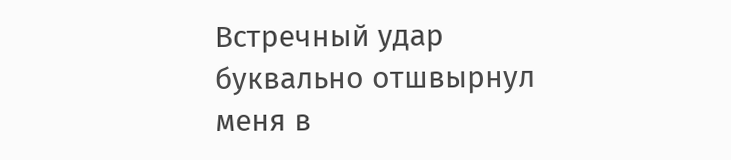Встречный удар буквально отшвырнул меня в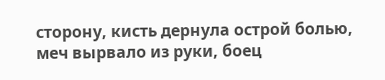сторону, кисть дернула острой болью, меч вырвало из руки, боец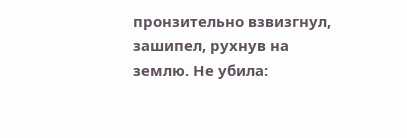пронзительно взвизгнул, зашипел, рухнув на землю. Не убила: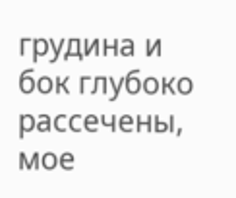грудина и бок глубоко рассечены, мое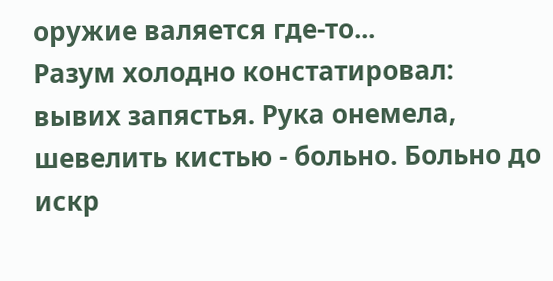оружие валяется где-то...
Разум холодно констатировал: вывих запястья. Рука онемела, шевелить кистью - больно. Больно до искр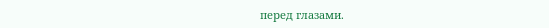перед глазами.